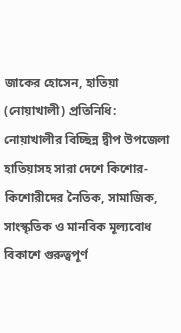জাকের হোসেন, হাতিয়া (নোয়াখালী) প্রতিনিধি:
নোয়াখালীর বিচ্ছিন্ন দ্বীপ উপজেলা হাতিয়াসহ সারা দেশে কিশোর-কিশোরীদের নৈতিক, সামাজিক, সাংস্কৃতিক ও মানবিক মূল্যবোধ বিকাশে গুরুত্বপূর্ণ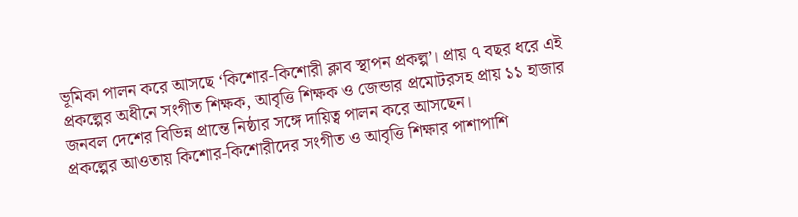ভূমিকা পালন করে আসছে ‘কিশোর-কিশোরী ক্লাব স্থাপন প্রকল্প’। প্রায় ৭ বছর ধরে এই প্রকল্পের অধীনে সংগীত শিক্ষক, আবৃত্তি শিক্ষক ও জেন্ডার প্রমোটরসহ প্রায় ১১ হাজার জনবল দেশের বিভিন্ন প্রান্তে নিষ্ঠার সঙ্গে দায়িত্ব পালন করে আসছেন।
প্রকল্পের আওতায় কিশোর-কিশোরীদের সংগীত ও আবৃত্তি শিক্ষার পাশাপাশি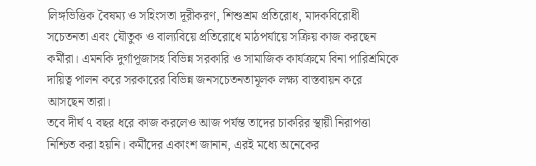লিঙ্গভিত্তিক বৈষম্য ও সহিংসতা দূরীকরণ, শিশুশ্রম প্রতিরোধ, মাদকবিরোধী সচেতনতা এবং যৌতুক ও বাল্যবিয়ে প্রতিরোধে মাঠপর্যায়ে সক্রিয় কাজ করছেন কর্মীরা। এমনকি দুর্গাপূজাসহ বিভিন্ন সরকারি ও সামাজিক কার্যক্রমে বিনা পারিশ্রমিকে দায়িত্ব পালন করে সরকারের বিভিন্ন জনসচেতনতামূলক লক্ষ্য বাস্তবায়ন করে আসছেন তারা।
তবে দীর্ঘ ৭ বছর ধরে কাজ করলেও আজ পর্যন্ত তাদের চাকরির স্থায়ী নিরাপত্তা নিশ্চিত করা হয়নি। কর্মীদের একাংশ জানান, এরই মধ্যে অনেকের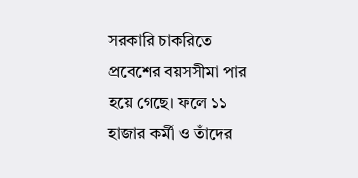সরকারি চাকরিতে প্রবেশের বয়সসীমা পার হয়ে গেছে। ফলে ১১ হাজার কর্মী ও তাঁদের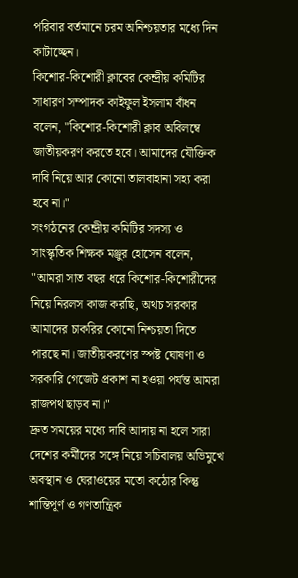পরিবার বর্তমানে চরম অনিশ্চয়তার মধ্যে দিন কাটাচ্ছেন।
কিশোর-কিশোরী ক্লাবের কেন্দ্রীয় কমিটির সাধারণ সম্পাদক কাইফুল ইসলাম বাঁধন বলেন, "কিশোর-কিশোরী ক্লাব অবিলম্বে জাতীয়করণ করতে হবে। আমাদের যৌক্তিক দাবি নিয়ে আর কোনো তালবাহানা সহ্য করা হবে না।"
সংগঠনের কেন্দ্রীয় কমিটির সদস্য ও সাংস্কৃতিক শিক্ষক মঞ্জুর হোসেন বলেন, "আমরা সাত বছর ধরে কিশোর-কিশোরীদের নিয়ে নিরলস কাজ করছি, অথচ সরকার আমাদের চাকরির কোনো নিশ্চয়তা দিতে পারছে না। জাতীয়করণের স্পষ্ট ঘোষণা ও সরকারি গেজেট প্রকাশ না হওয়া পর্যন্ত আমরা রাজপথ ছাড়ব না।"
দ্রুত সময়ের মধ্যে দাবি আদায় না হলে সারা দেশের কর্মীদের সঙ্গে নিয়ে সচিবালয় অভিমুখে অবস্থান ও ঘেরাওয়ের মতো কঠোর কিন্তু শান্তিপূর্ণ ও গণতান্ত্রিক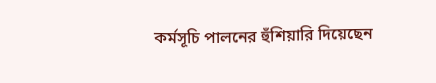কর্মসূচি পালনের হুঁশিয়ারি দিয়েছেন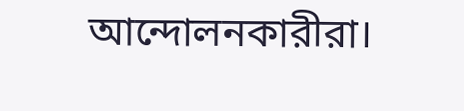আন্দোলনকারীরা।